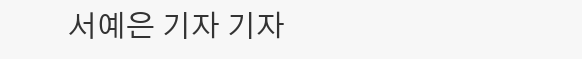서예은 기자 기자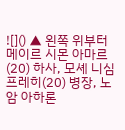![]() ▲ 왼쪽 위부터 메이르 시몬 아마르(20) 하사, 모셰 니심 프레히(20) 병장, 노암 아하론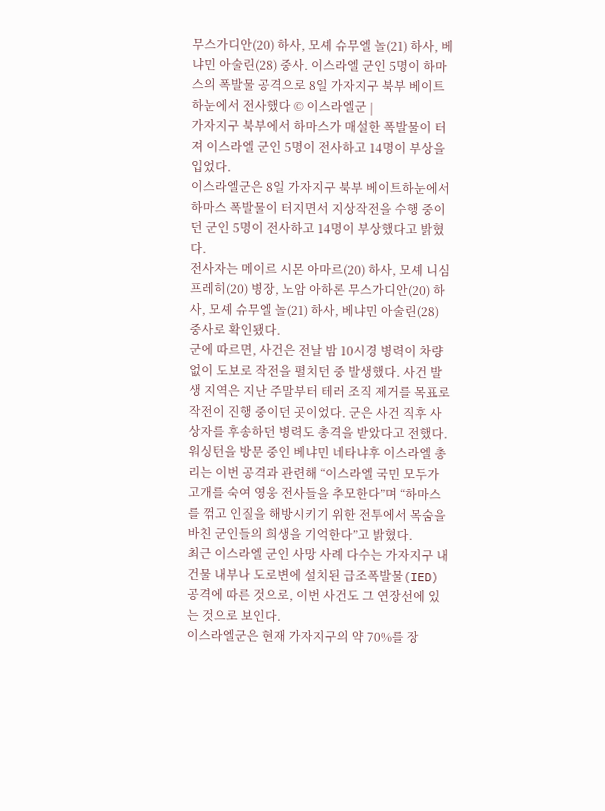무스가디안(20) 하사, 모셰 슈무엘 놀(21) 하사, 베냐민 아술린(28) 중사. 이스라엘 군인 5명이 하마스의 폭발물 공격으로 8일 가자지구 북부 베이트하눈에서 전사했다 © 이스라엘군 |
가자지구 북부에서 하마스가 매설한 폭발물이 터져 이스라엘 군인 5명이 전사하고 14명이 부상을 입었다.
이스라엘군은 8일 가자지구 북부 베이트하눈에서 하마스 폭발물이 터지면서 지상작전을 수행 중이던 군인 5명이 전사하고 14명이 부상했다고 밝혔다.
전사자는 메이르 시몬 아마르(20) 하사, 모셰 니심 프레히(20) 병장, 노암 아하론 무스가디안(20) 하사, 모셰 슈무엘 놀(21) 하사, 베냐민 아술린(28) 중사로 확인됐다.
군에 따르면, 사건은 전날 밤 10시경 병력이 차량 없이 도보로 작전을 펼치던 중 발생했다. 사건 발생 지역은 지난 주말부터 테러 조직 제거를 목표로 작전이 진행 중이던 곳이었다. 군은 사건 직후 사상자를 후송하던 병력도 총격을 받았다고 전했다.
워싱턴을 방문 중인 베냐민 네타냐후 이스라엘 총리는 이번 공격과 관련해 “이스라엘 국민 모두가 고개를 숙여 영웅 전사들을 추모한다”며 “하마스를 꺾고 인질을 해방시키기 위한 전투에서 목숨을 바친 군인들의 희생을 기억한다”고 밝혔다.
최근 이스라엘 군인 사망 사례 다수는 가자지구 내 건물 내부나 도로변에 설치된 급조폭발물(IED) 공격에 따른 것으로, 이번 사건도 그 연장선에 있는 것으로 보인다.
이스라엘군은 현재 가자지구의 약 70%를 장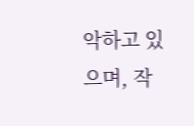악하고 있으며, 작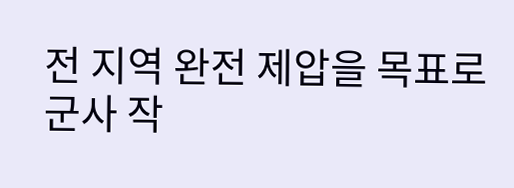전 지역 완전 제압을 목표로 군사 작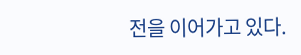전을 이어가고 있다.